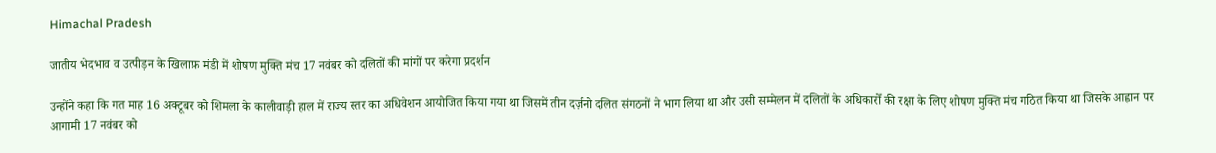Himachal Pradesh

जातीय भेदभाव व उत्पीड़न के खिलाफ़ मंडी में शोषण मुक्ति मंच 17 नवंबर को दलितों की मांगों पर करेगा प्रदर्शन

उन्होंने कहा कि गत माह 16 अक्टूबर को शिमला के कालीवाड़ी हाल में राज्य स्तर का अधिवेशन आयोजित किया गया था जिसमें तीन दर्ज़नो दलित संगठनों ने भाग लिया था और उसी सम्मेलन में दलितों के अधिकारोँ की रक्षा के लिए शोषण मुक्ति मंच गठित किया था जिसके आह्वान पर आगामी 17 नवंबर को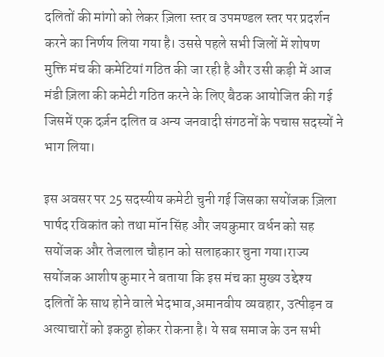दलितों की मांगो को लेकर ज़िला स्तर व उपमण्डल स्तर पर प्रदर्शन करने का निर्णय लिया गया है। उससे पहले सभी जिलों में शोषण मुक्ति मंच की कमेटियां गठित की जा रही है और उसी कड़ी में आज मंडी ज़िला की कमेटी गठित करने के लिए बैठक आयोजित की गई जिसमें एक दर्ज़न दलित व अन्य जनवादी संगठनों के पचास सदस्यों ने भाग लिया।

इस अवसर पर 25 सदस्यीय कमेटी चुनी गई जिसका सयोंजक ज़िला पार्षद रविकांत को तथा मॉन सिंह और जयकुमार वर्धन को सह सयोंजक और तेजलाल चौहान को सलाहकार चुना गया।राज्य सयोंजक आशीष कुमार ने बताया कि इस मंच का मुख्य उद्देश्य दलितों के साथ होने वाले भेदभाव,अमानवीय व्यवहार, उत्पीड़न व अत्याचारों को इकठ्ठा होकर रोकना है। ये सब समाज के उन सभी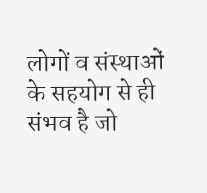लोगों व संस्थाओं के सहयोग से ही संभव है जो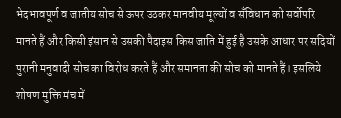भेदभावपूर्ण व जातीय सोच से ऊपर उठकर मानवीय मूल्यों व सँविधान को सर्वोपरि मानते हैं और किसी इंसान से उसकी पैदाइस किस जाति में हुई है उसके आधार पर सदियों पुरानी मनुवादी सोच का विरोध करते हैं और समानता की सोच को मानते हैं। इसलिये शोषण मुक्ति मंच में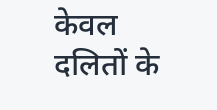केवल दलितों के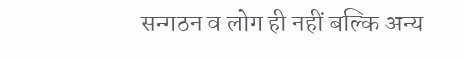सन्गठन व लोग ही नहीं बल्कि अन्य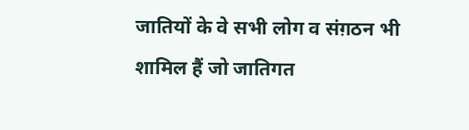जातियों के वे सभी लोग व संग़ठन भी शामिल हैं जो जातिगत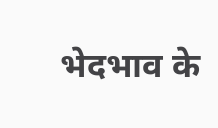भेदभाव के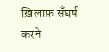ख़िलाफ़ सँघर्ष करने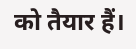को तैयार हैं।